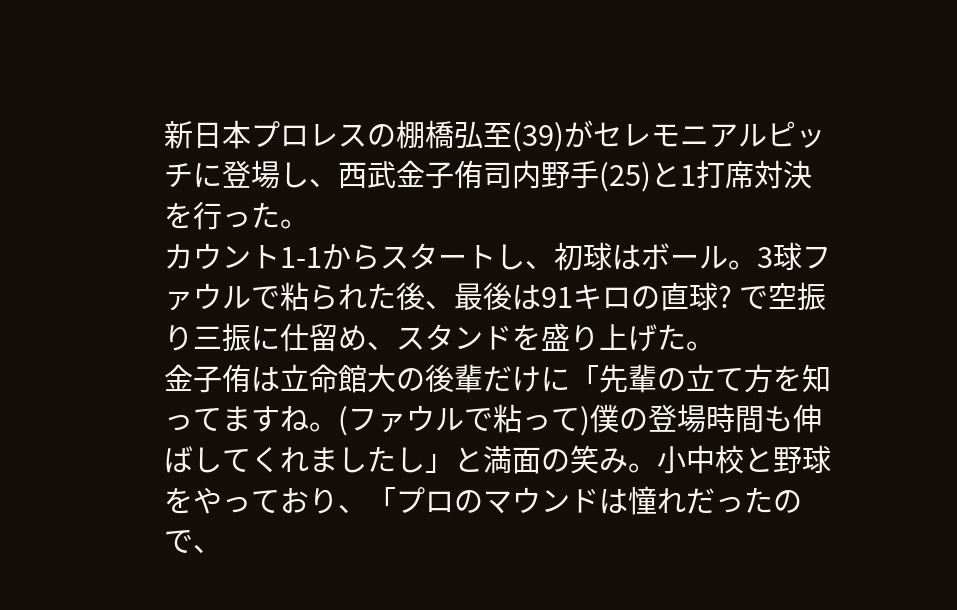新日本プロレスの棚橋弘至(39)がセレモニアルピッチに登場し、西武金子侑司内野手(25)と1打席対決を行った。
カウント1-1からスタートし、初球はボール。3球ファウルで粘られた後、最後は91キロの直球? で空振り三振に仕留め、スタンドを盛り上げた。
金子侑は立命館大の後輩だけに「先輩の立て方を知ってますね。(ファウルで粘って)僕の登場時間も伸ばしてくれましたし」と満面の笑み。小中校と野球をやっており、「プロのマウンドは憧れだったので、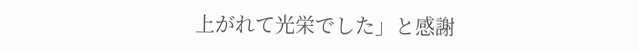上がれて光栄でした」と感謝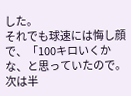した。
それでも球速には悔し顔で、「100キロいくかな、と思っていたので。次は半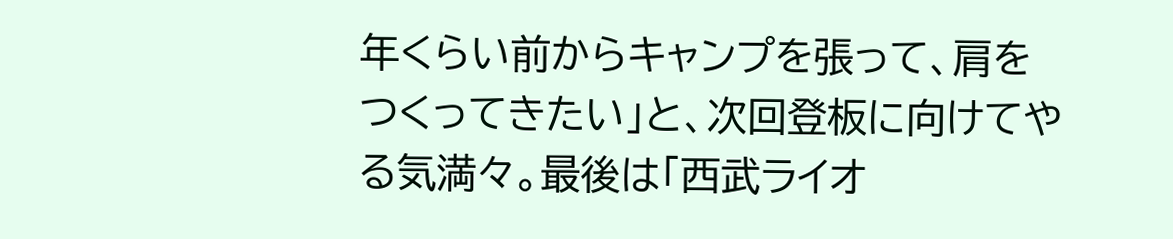年くらい前からキャンプを張って、肩をつくってきたい」と、次回登板に向けてやる気満々。最後は「西武ライオ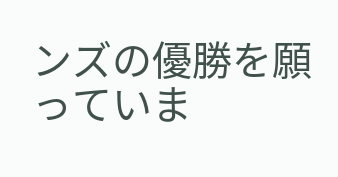ンズの優勝を願っていま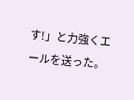す!」と力強くエールを送った。